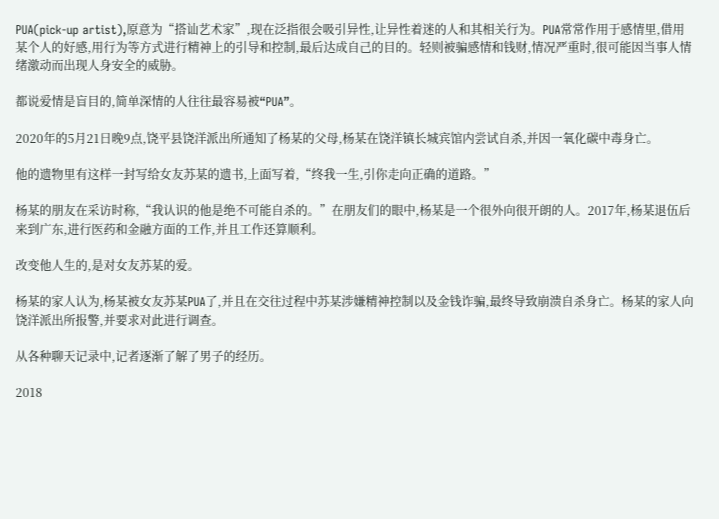PUA(pick-up artist),原意为“搭讪艺术家”,现在泛指很会吸引异性,让异性着迷的人和其相关行为。PUA常常作用于感情里,借用某个人的好感,用行为等方式进行精神上的引导和控制,最后达成自己的目的。轻则被骗感情和钱财,情况严重时,很可能因当事人情绪激动而出现人身安全的威胁。

都说爱情是盲目的,简单深情的人往往最容易被“PUA”。

2020年的5月21日晚9点,饶平县饶洋派出所通知了杨某的父母,杨某在饶洋镇长城宾馆内尝试自杀,并因一氧化碳中毒身亡。

他的遗物里有这样一封写给女友苏某的遗书,上面写着,“终我一生,引你走向正确的道路。”

杨某的朋友在采访时称,“我认识的他是绝不可能自杀的。”在朋友们的眼中,杨某是一个很外向很开朗的人。2017年,杨某退伍后来到广东,进行医药和金融方面的工作,并且工作还算顺利。

改变他人生的,是对女友苏某的爱。

杨某的家人认为,杨某被女友苏某PUA了,并且在交往过程中苏某涉嫌精神控制以及金钱诈骗,最终导致崩溃自杀身亡。杨某的家人向饶洋派出所报警,并要求对此进行调查。

从各种聊天记录中,记者逐渐了解了男子的经历。

2018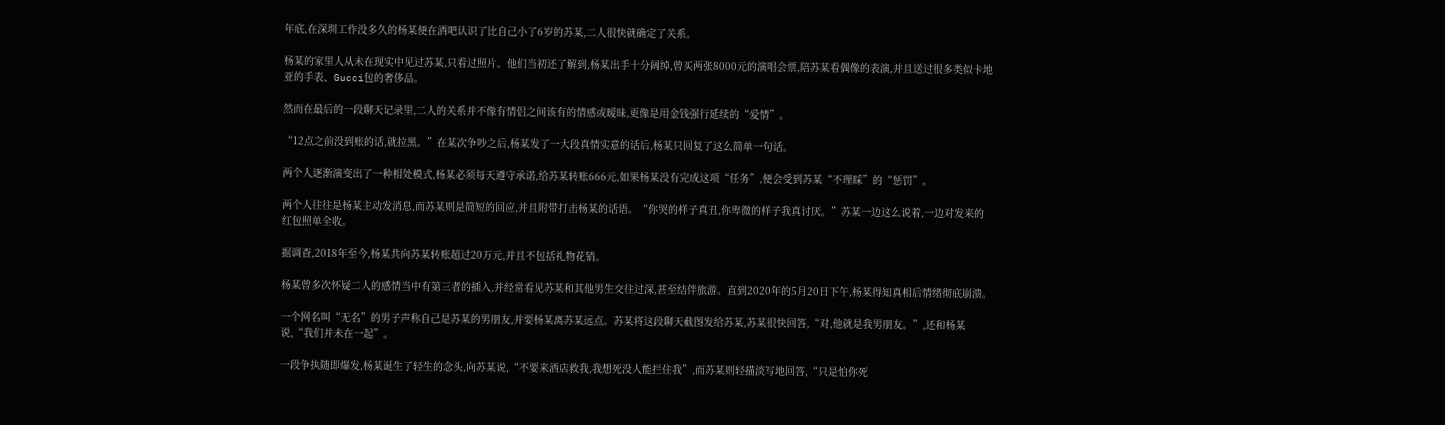年底,在深圳工作没多久的杨某便在酒吧认识了比自己小了6岁的苏某,二人很快就确定了关系。

杨某的家里人从未在现实中见过苏某,只看过照片。他们当初还了解到,杨某出手十分阔绰,曾买两张8000元的演唱会票,陪苏某看偶像的表演,并且送过很多类似卡地亚的手表、Gucci包的奢侈品。

然而在最后的一段聊天记录里,二人的关系并不像有情侣之间该有的情感或暧昧,更像是用金钱强行延续的“爱情”。

“12点之前没到账的话,就拉黑。”在某次争吵之后,杨某发了一大段真情实意的话后,杨某只回复了这么简单一句话。

两个人逐渐演变出了一种相处模式,杨某必须每天遵守承诺,给苏某转账666元,如果杨某没有完成这项“任务”,便会受到苏某“不理睬”的“惩罚”。

两个人往往是杨某主动发消息,而苏某则是简短的回应,并且附带打击杨某的话语。“你哭的样子真丑,你卑微的样子我真讨厌。”苏某一边这么说着,一边对发来的红包照单全收。

据调查,2018年至今,杨某共向苏某转账超过20万元,并且不包括礼物花销。

杨某曾多次怀疑二人的感情当中有第三者的插入,并经常看见苏某和其他男生交往过深,甚至结伴旅游。直到2020年的5月20日下午,杨某得知真相后情绪彻底崩溃。

一个网名叫“无名”的男子声称自己是苏某的男朋友,并要杨某离苏某远点。苏某将这段聊天截图发给苏某,苏某很快回答,“对,他就是我男朋友。”,还和杨某说,“我们并未在一起”。

一段争执随即爆发,杨某诞生了轻生的念头,向苏某说,“不要来酒店救我,我想死没人能拦住我”,而苏某则轻描淡写地回答,“只是怕你死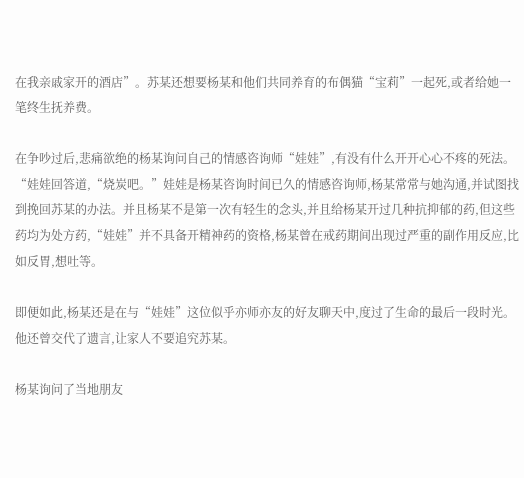在我亲戚家开的酒店”。苏某还想要杨某和他们共同养育的布偶猫“宝莉”一起死,或者给她一笔终生抚养费。

在争吵过后,悲痛欲绝的杨某询问自己的情感咨询师“娃娃”,有没有什么开开心心不疼的死法。“娃娃回答道,“烧炭吧。”娃娃是杨某咨询时间已久的情感咨询师,杨某常常与她沟通,并试图找到挽回苏某的办法。并且杨某不是第一次有轻生的念头,并且给杨某开过几种抗抑郁的药,但这些药均为处方药,“娃娃”并不具备开精神药的资格,杨某曾在戒药期间出现过严重的副作用反应,比如反胃,想吐等。

即便如此,杨某还是在与“娃娃”这位似乎亦师亦友的好友聊天中,度过了生命的最后一段时光。他还曾交代了遗言,让家人不要追究苏某。

杨某询问了当地朋友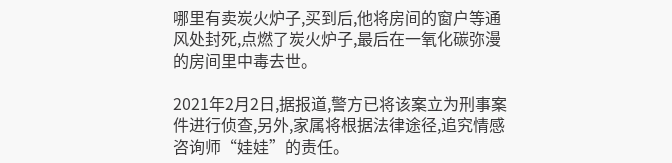哪里有卖炭火炉子,买到后,他将房间的窗户等通风处封死,点燃了炭火炉子,最后在一氧化碳弥漫的房间里中毒去世。

2021年2月2日,据报道,警方已将该案立为刑事案件进行侦查,另外,家属将根据法律途径,追究情感咨询师“娃娃”的责任。